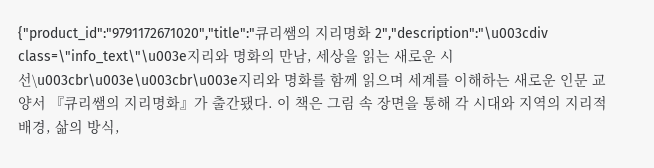{"product_id":"9791172671020","title":"큐리쌤의 지리명화 2","description":"\u003cdiv class=\"info_text\"\u003e지리와 명화의 만남, 세상을 읽는 새로운 시선\u003cbr\u003e\u003cbr\u003e지리와 명화를 함께 읽으며 세계를 이해하는 새로운 인문 교양서 『큐리쌤의 지리명화』가 출간됐다. 이 책은 그림 속 장면을 통해 각 시대와 지역의 지리적 배경, 삶의 방식,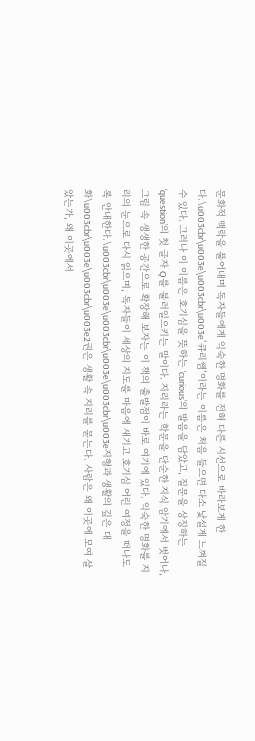문화적 맥락을 풀어내며 독자들에게 익숙한 명화를 전혀 다른 시선으로 바라보게 한다.\u003cbr\u003e\u003cbr\u003e‘큐리쌤’이라는 이름은 처음 들으면 다소 낯설게 느껴질 수 있다. 그러나 이 이름은 호기심을 뜻하는 ‘curious’의 발음을 담았고, 질문을 상징하는 ‘question’의 첫 글자 Q를 불러일으키는 말이다. 지리라는 학문을 단순한 지식 암기에서 벗어나, 그림 속 생생한 공간으로 확장해 보자는 이 책의 출발점이 바로 여기에 있다. 익숙한 명화를 지리의 눈으로 다시 읽으며, 독자들이 세상의 지도를 마음에 새기고 호기심 어린 여정을 떠나도록 안내한다.\u003cbr\u003e\u003cbr\u003e\u003cbr\u003e지형과 생활의 깊은 대화\u003cbr\u003e\u003cbr\u003e2권은 생활 속 지리를 묻는다. 사람은 왜 이곳에 모여 살았는가, 왜 이곳에서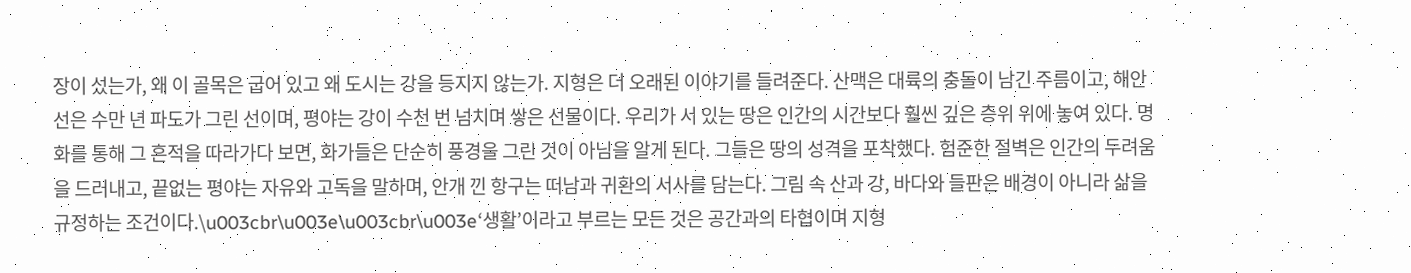장이 섰는가, 왜 이 골목은 굽어 있고 왜 도시는 강을 등지지 않는가. 지형은 더 오래된 이야기를 들려준다. 산맥은 대륙의 충돌이 남긴 주름이고, 해안선은 수만 년 파도가 그린 선이며, 평야는 강이 수천 번 넘치며 쌓은 선물이다. 우리가 서 있는 땅은 인간의 시간보다 훨씬 깊은 층위 위에 놓여 있다. 명화를 통해 그 흔적을 따라가다 보면, 화가들은 단순히 풍경을 그린 것이 아님을 알게 된다. 그들은 땅의 성격을 포착했다. 험준한 절벽은 인간의 두려움을 드러내고, 끝없는 평야는 자유와 고독을 말하며, 안개 낀 항구는 떠남과 귀환의 서사를 담는다. 그림 속 산과 강, 바다와 들판은 배경이 아니라 삶을 규정하는 조건이다.\u003cbr\u003e\u003cbr\u003e‘생활’이라고 부르는 모든 것은 공간과의 타협이며 지형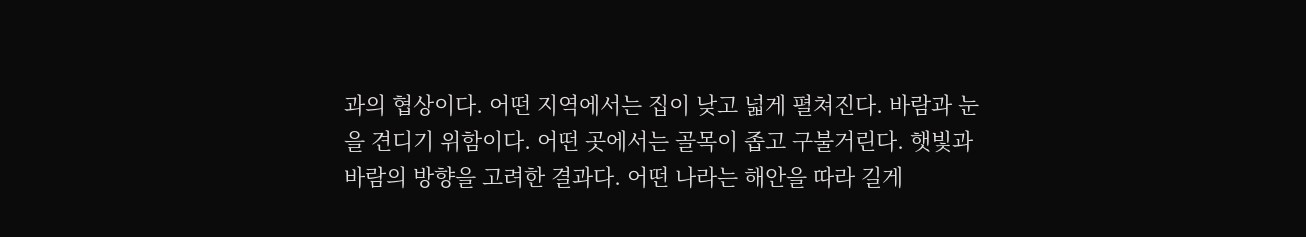과의 협상이다. 어떤 지역에서는 집이 낮고 넓게 펼쳐진다. 바람과 눈을 견디기 위함이다. 어떤 곳에서는 골목이 좁고 구불거린다. 햇빛과 바람의 방향을 고려한 결과다. 어떤 나라는 해안을 따라 길게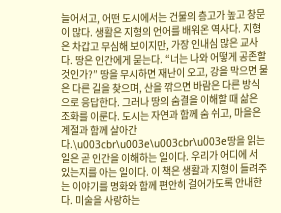늘어서고, 어떤 도시에서는 건물의 층고가 높고 창문이 많다. 생활은 지형의 언어를 배워온 역사다. 지형은 차갑고 무심해 보이지만, 가장 인내심 많은 교사다. 땅은 인간에게 묻는다. “너는 나와 어떻게 공존할 것인가?” 땅을 무시하면 재난이 오고, 강을 막으면 물은 다른 길을 찾으며, 산을 깎으면 바람은 다른 방식으로 응답한다. 그러나 땅의 숨결을 이해할 때 삶은 조화를 이룬다. 도시는 자연과 함께 숨 쉬고, 마을은 계절과 함께 살아간다.\u003cbr\u003e\u003cbr\u003e땅을 읽는 일은 곧 인간을 이해하는 일이다. 우리가 어디에 서 있는지를 아는 일이다. 이 책은 생활과 지형이 들려주는 이야기를 명화와 함께 편안히 걸어가도록 안내한다. 미술을 사랑하는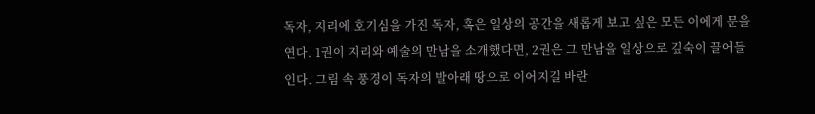독자, 지리에 호기심을 가진 독자, 혹은 일상의 공간을 새롭게 보고 싶은 모든 이에게 문을 연다. 1권이 지리와 예술의 만남을 소개했다면, 2권은 그 만남을 일상으로 깊숙이 끌어들인다. 그림 속 풍경이 독자의 발아래 땅으로 이어지길 바란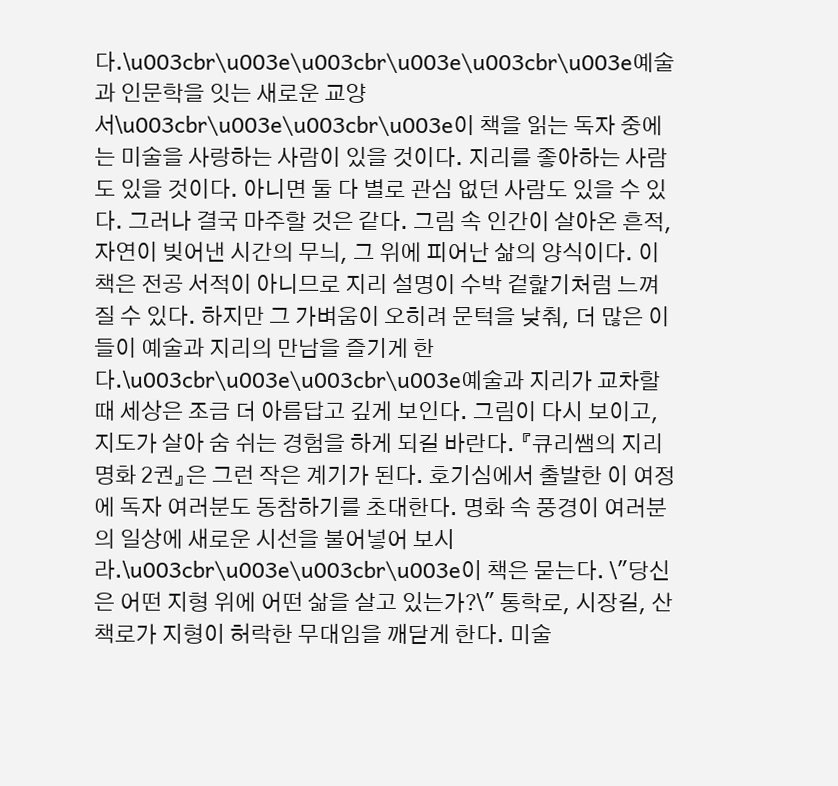다.\u003cbr\u003e\u003cbr\u003e\u003cbr\u003e예술과 인문학을 잇는 새로운 교양서\u003cbr\u003e\u003cbr\u003e이 책을 읽는 독자 중에는 미술을 사랑하는 사람이 있을 것이다. 지리를 좋아하는 사람도 있을 것이다. 아니면 둘 다 별로 관심 없던 사람도 있을 수 있다. 그러나 결국 마주할 것은 같다. 그림 속 인간이 살아온 흔적, 자연이 빚어낸 시간의 무늬, 그 위에 피어난 삶의 양식이다. 이 책은 전공 서적이 아니므로 지리 설명이 수박 겉핥기처럼 느껴질 수 있다. 하지만 그 가벼움이 오히려 문턱을 낮춰, 더 많은 이들이 예술과 지리의 만남을 즐기게 한다.\u003cbr\u003e\u003cbr\u003e예술과 지리가 교차할 때 세상은 조금 더 아름답고 깊게 보인다. 그림이 다시 보이고, 지도가 살아 숨 쉬는 경험을 하게 되길 바란다. 『큐리쌤의 지리 명화 2권』은 그런 작은 계기가 된다. 호기심에서 출발한 이 여정에 독자 여러분도 동참하기를 초대한다. 명화 속 풍경이 여러분의 일상에 새로운 시선을 불어넣어 보시라.\u003cbr\u003e\u003cbr\u003e이 책은 묻는다. \"당신은 어떤 지형 위에 어떤 삶을 살고 있는가?\" 통학로, 시장길, 산책로가 지형이 허락한 무대임을 깨닫게 한다. 미술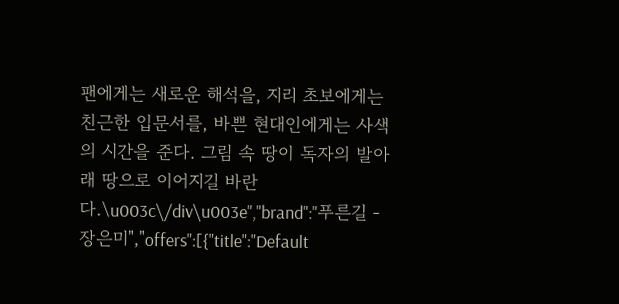팬에게는 새로운 해석을, 지리 초보에게는 친근한 입문서를, 바쁜 현대인에게는 사색의 시간을 준다. 그림 속 땅이 독자의 발아래 땅으로 이어지길 바란다.\u003c\/div\u003e","brand":"푸른길 - 장은미","offers":[{"title":"Default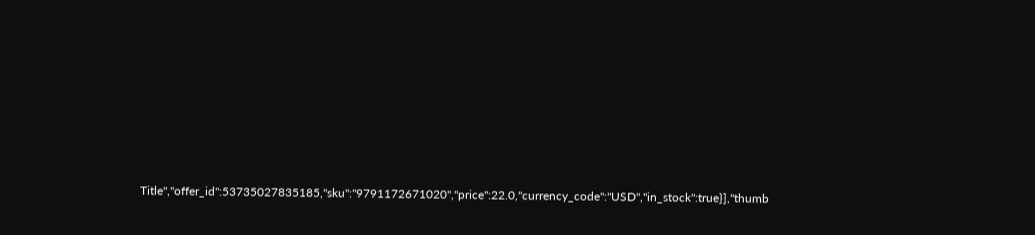Title","offer_id":53735027835185,"sku":"9791172671020","price":22.0,"currency_code":"USD","in_stock":true}],"thumb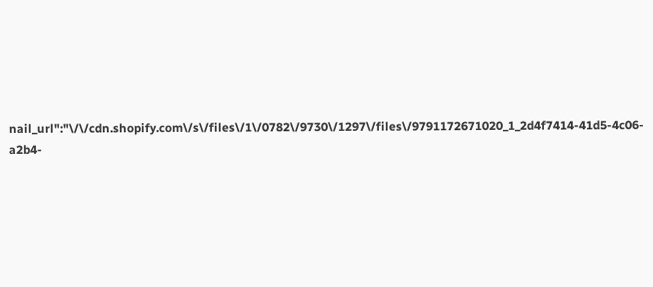nail_url":"\/\/cdn.shopify.com\/s\/files\/1\/0782\/9730\/1297\/files\/9791172671020_1_2d4f7414-41d5-4c06-a2b4-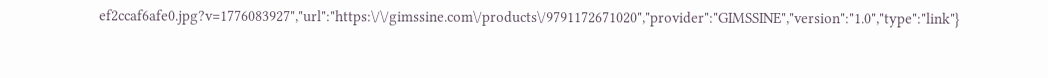ef2ccaf6afe0.jpg?v=1776083927","url":"https:\/\/gimssine.com\/products\/9791172671020","provider":"GIMSSINE","version":"1.0","type":"link"}